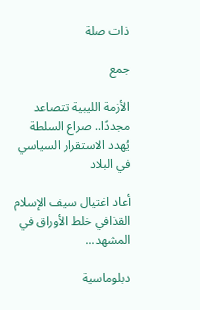ذات صلة

جمع

الأزمة الليبية تتصاعد مجددًا.. صراع السلطة يُهدد الاستقرار السياسي في البلاد

أعاد اغتيال سيف الإسلام القذافي خلط الأوراق في المشهد...

دبلوماسية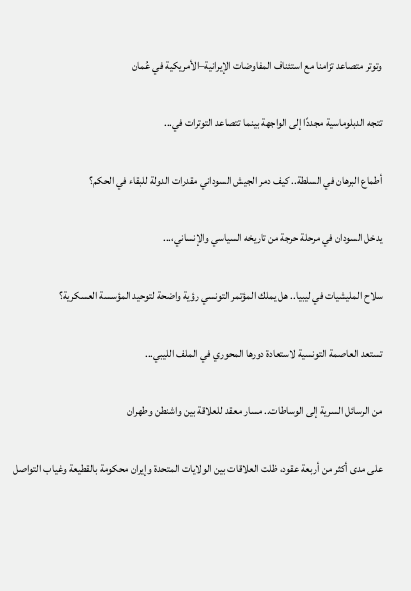وتوتر متصاعد تزامنا مع استئناف المفاوضات الإيرانية–الأمريكية في عُمان

تتجه الدبلوماسية مجددًا إلى الواجهة بينما تتصاعد التوترات في...

أطماع البرهان في السلطة.. كيف دمر الجيش السوداني مقدرات الدولة للبقاء في الحكم؟

يدخل السودان في مرحلة حرجة من تاريخه السياسي والإنساني،...

سلاح المليشيات في ليبيا.. هل يملك المؤتمر التونسي رؤية واضحة لتوحيد المؤسسة العسكرية؟

تستعد العاصمة التونسية لاستعادة دورها المحوري في الملف الليبي...

من الرسائل السرية إلى الوساطات.. مسار معقد للعلاقة بين واشنطن وطهران

على مدى أكثر من أربعة عقود، ظلت العلاقات بين الولايات المتحدة وإيران محكومة بالقطيعة وغياب التواصل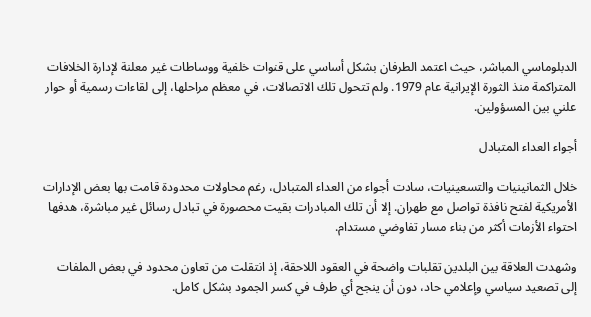الدبلوماسي المباشر، حيث اعتمد الطرفان بشكل أساسي على قنوات خلفية ووساطات غير معلنة لإدارة الخلافات المتراكمة منذ الثورة الإيرانية عام 1979. ولم تتحول تلك الاتصالات، في معظم مراحلها، إلى لقاءات رسمية أو حوار علني بين المسؤولين.

أجواء العداء المتبادل

خلال الثمانينيات والتسعينيات، سادت أجواء من العداء المتبادل، رغم محاولات محدودة قامت بها بعض الإدارات الأمريكية لفتح نافذة تواصل مع طهران. إلا أن تلك المبادرات بقيت محصورة في تبادل رسائل غير مباشرة، هدفها احتواء الأزمات أكثر من بناء مسار تفاوضي مستدام.

وشهدت العلاقة بين البلدين تقلبات واضحة في العقود اللاحقة، إذ انتقلت من تعاون محدود في بعض الملفات إلى تصعيد سياسي وإعلامي حاد، دون أن ينجح أي طرف في كسر الجمود بشكل كامل.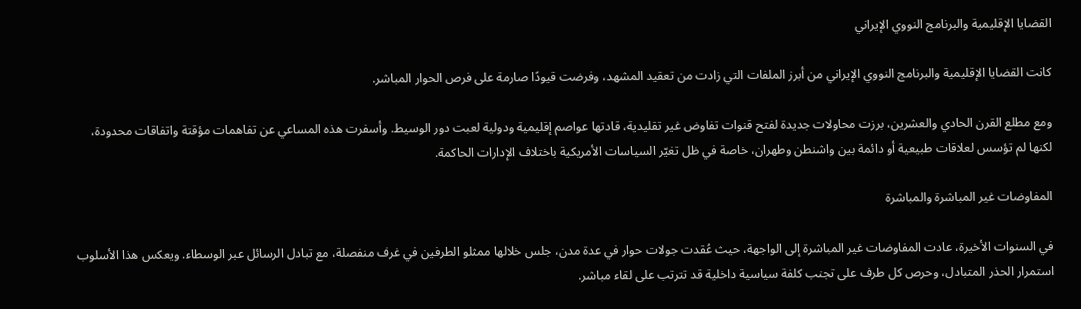القضايا الإقليمية والبرنامج النووي الإيراني

كانت القضايا الإقليمية والبرنامج النووي الإيراني من أبرز الملفات التي زادت من تعقيد المشهد، وفرضت قيودًا صارمة على فرص الحوار المباشر.

ومع مطلع القرن الحادي والعشرين، برزت محاولات جديدة لفتح قنوات تفاوض غير تقليدية، قادتها عواصم إقليمية ودولية لعبت دور الوسيط. وأسفرت هذه المساعي عن تفاهمات مؤقتة واتفاقات محدودة، لكنها لم تؤسس لعلاقات طبيعية أو دائمة بين واشنطن وطهران، خاصة في ظل تغيّر السياسات الأمريكية باختلاف الإدارات الحاكمة.

المفاوضات غير المباشرة والمباشرة

في السنوات الأخيرة، عادت المفاوضات غير المباشرة إلى الواجهة، حيث عُقدت جولات حوار في عدة مدن، جلس خلالها ممثلو الطرفين في غرف منفصلة، مع تبادل الرسائل عبر الوسطاء. ويعكس هذا الأسلوب استمرار الحذر المتبادل، وحرص كل طرف على تجنب كلفة سياسية داخلية قد تترتب على لقاء مباشر.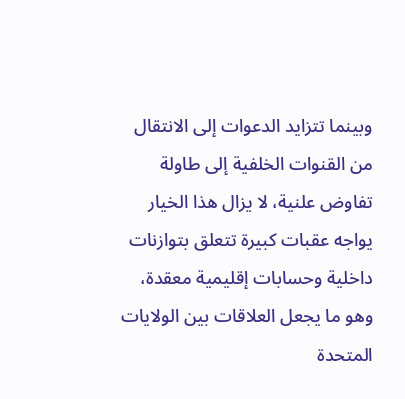وبينما تتزايد الدعوات إلى الانتقال من القنوات الخلفية إلى طاولة تفاوض علنية، لا يزال هذا الخيار يواجه عقبات كبيرة تتعلق بتوازنات داخلية وحسابات إقليمية معقدة، وهو ما يجعل العلاقات بين الولايات المتحدة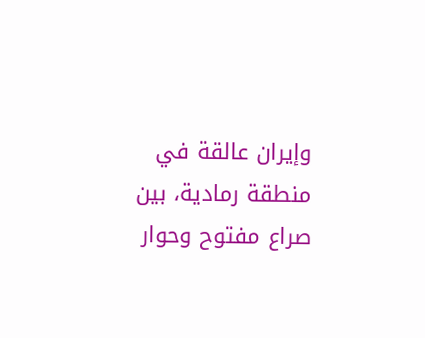وإيران عالقة في منطقة رمادية، بين صراع مفتوح وحوار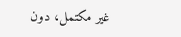غير مكتمل، دون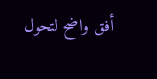أفق واضح لتحول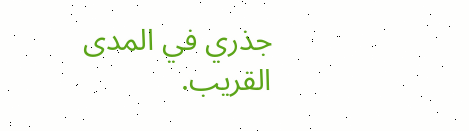جذري في المدى القريب.